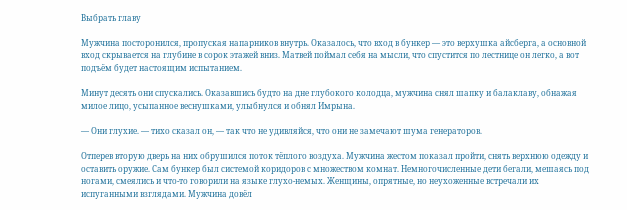Выбрать главу

Мужчина посторонился, пропуская напарников внутрь. Оказалось, что вход в бункер — это верхушка айсберга, а основной вход скрывается на глубине в сорок этажей вниз. Матвей поймал себя на мысли, что спустится по лестнице он легко, а вот подъём будет настоящим испытанием.

Минут десять они спускались. Оказавшись будто на дне глубокого колодца, мужчина снял шапку и балаклаву, обнажая милое лицо, усыпанное веснушками, улыбнулся и обнял Имрына.

— Они глухие. — тихо сказал он, — так что не удивляйся, что они не замечают шума генераторов.

Отперев вторую дверь на них обрушился поток тёплого воздуха. Мужчина жестом показал пройти, снять верхнюю одежду и оставить оружие. Сам бункер был системой коридоров с множеством комнат. Немногочисленные дети бегали, мешаясь под ногами, смеялись и что-то говорили на языке глухо-немых. Женщины, опрятные, но неухоженные встречали их испуганными взглядами. Мужчина довёл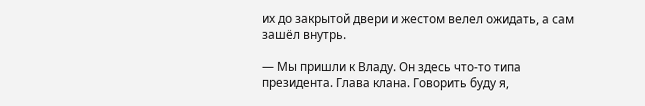их до закрытой двери и жестом велел ожидать, а сам зашёл внутрь.

— Мы пришли к Владу. Он здесь что-то типа президента. Глава клана. Говорить буду я,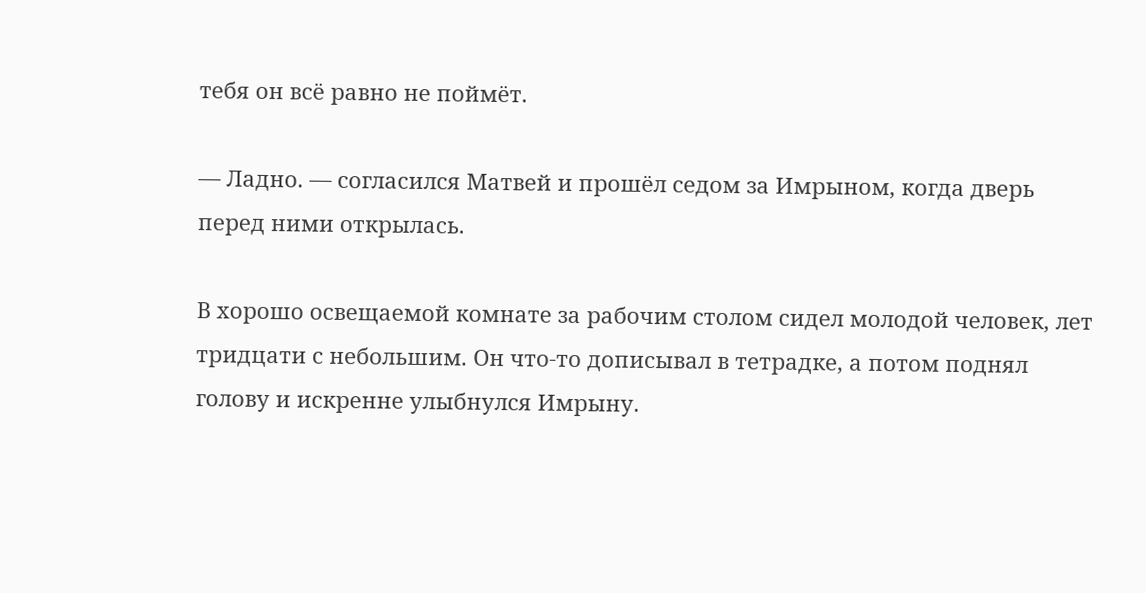тебя он всё равно не поймёт.

— Ладно. — согласился Матвей и прошёл седом за Имрыном, когда дверь перед ними открылась.

В хорошо освещаемой комнате за рабочим столом сидел молодой человек, лет тридцати с небольшим. Он что-то дописывал в тетрадке, а потом поднял голову и искренне улыбнулся Имрыну.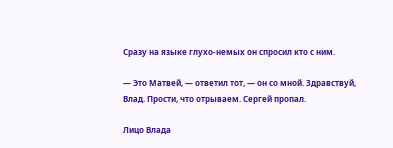Сразу на языке глухо-немых он спросил кто с ним.

— Это Матвей, — ответил тот, — он со мной. Здравствуй, Влад. Прости, что отрываем. Сергей пропал.

Лицо Влада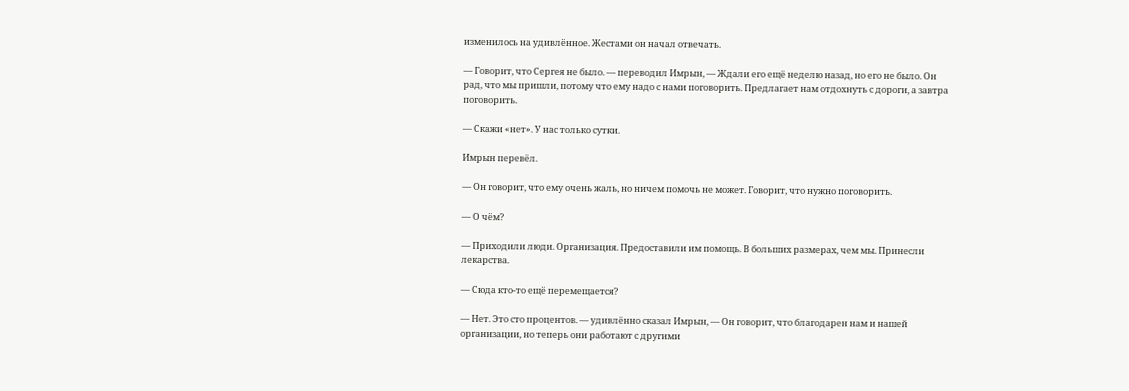изменилось на удивлённое. Жестами он начал отвечать.

— Говорит, что Сергея не было. — переводил Имрын, — Ждали его ещё неделю назад, но его не было. Он рад, что мы пришли, потому что ему надо с нами поговорить. Предлагает нам отдохнуть с дороги, а завтра поговорить.

— Скажи «нет». У нас только сутки.

Имрын перевёл.

— Он говорит, что ему очень жаль, но ничем помочь не может. Говорит, что нужно поговорить.

— О чём?

— Приходили люди. Организация. Предоставили им помощь. В больших размерах, чем мы. Принесли лекарства.

— Сюда кто-то ещё перемещается?

— Нет. Это сто процентов. — удивлённо сказал Имрын, — Он говорит, что благодарен нам и нашей организации, но теперь они работают с другими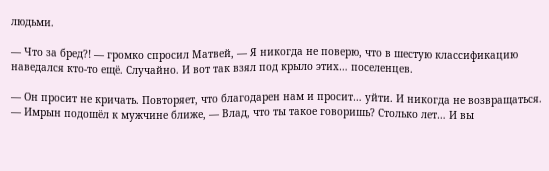людьми.

— Что за бред?! — громко спросил Матвей, — Я никогда не поверю, что в шестую классификацию наведался кто-то ещё. Случайно. И вот так взял под крыло этих… поселенцев.

— Он просит не кричать. Повторяет, что благодарен нам и просит… уйти. И никогда не возвращаться. — Имрын подошёл к мужчине ближе, — Влад, что ты такое говоришь? Столько лет… И вы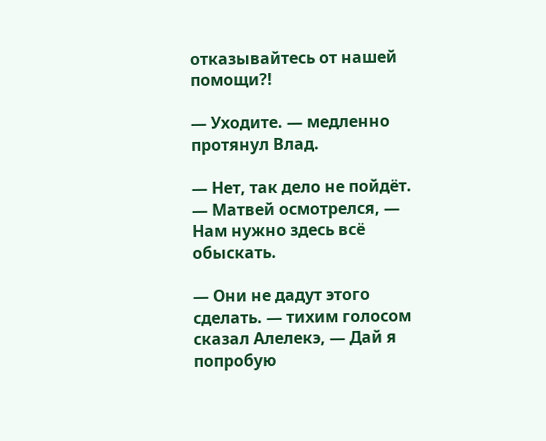отказывайтесь от нашей помощи?!

— Уходите. — медленно протянул Влад.

— Нет, так дело не пойдёт. — Матвей осмотрелся, — Нам нужно здесь всё обыскать.

— Они не дадут этого сделать. — тихим голосом сказал Алелекэ, — Дай я попробую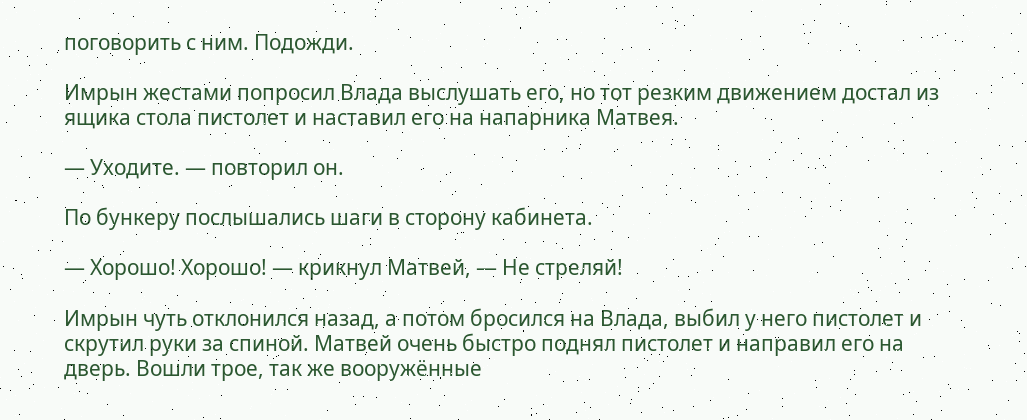поговорить с ним. Подожди.

Имрын жестами попросил Влада выслушать его, но тот резким движением достал из ящика стола пистолет и наставил его на напарника Матвея.

— Уходите. — повторил он.

По бункеру послышались шаги в сторону кабинета.

— Хорошо! Хорошо! — крикнул Матвей, — Не стреляй!

Имрын чуть отклонился назад, а потом бросился на Влада, выбил у него пистолет и скрутил руки за спиной. Матвей очень быстро поднял пистолет и направил его на дверь. Вошли трое, так же вооружённые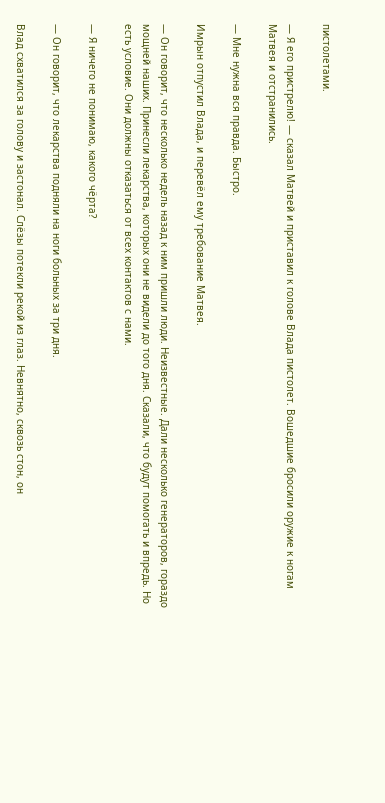пистолетами.

— Я его пристрелю! — сказал Матвей и приставил к голове Влада пистолет. Вошедшие бросили оружие к ногам Матвея и отстранились.

— Мне нужна вся правда. Быстро.

Имрын отпустил Влада, и перевёл ему требование Матвея.

— Он говорит, что несколько недель назад к ним пришли люди. Неизвестные. Дали несколько генераторов, гораздо мощней наших. Принесли лекарства, которых они не видели до того дня. Сказали, что будут помогать и впредь. Но есть условие. Они должны отказаться от всех контактов с нами.

— Я ничего не понимаю, какого чёрта?

— Он говорит, что лекарства подняли на ноги больных за три дня.

Влад схватился за голову и застонал. Слёзы потекли рекой из глаз. Невнятно, сквозь стон, он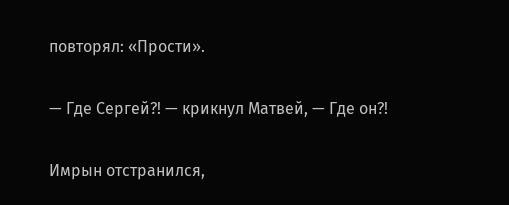повторял: «Прости».

— Где Сергей?! — крикнул Матвей, — Где он?!

Имрын отстранился,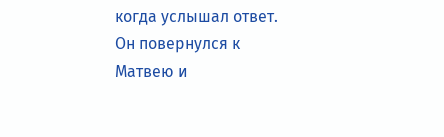когда услышал ответ. Он повернулся к Матвею и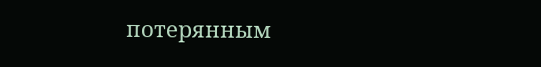потерянным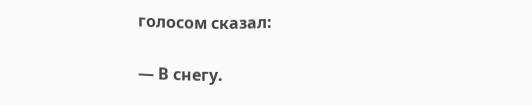голосом сказал:

— В снегу.